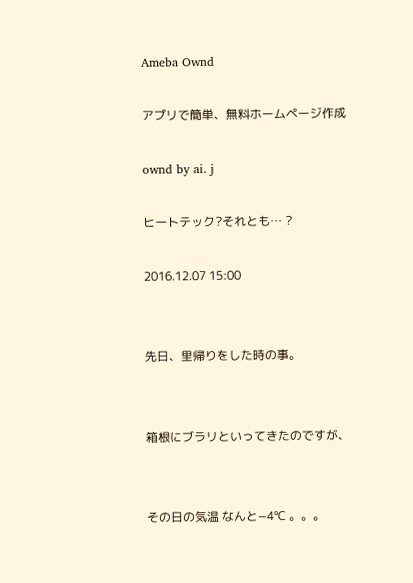Ameba Ownd

アプリで簡単、無料ホームページ作成

ownd by ai. j

ヒートテック?それとも… ?

2016.12.07 15:00


先日、里帰りをした時の事。


箱根にブラリといってきたのですが、


その日の気温 なんと−4℃ 。。。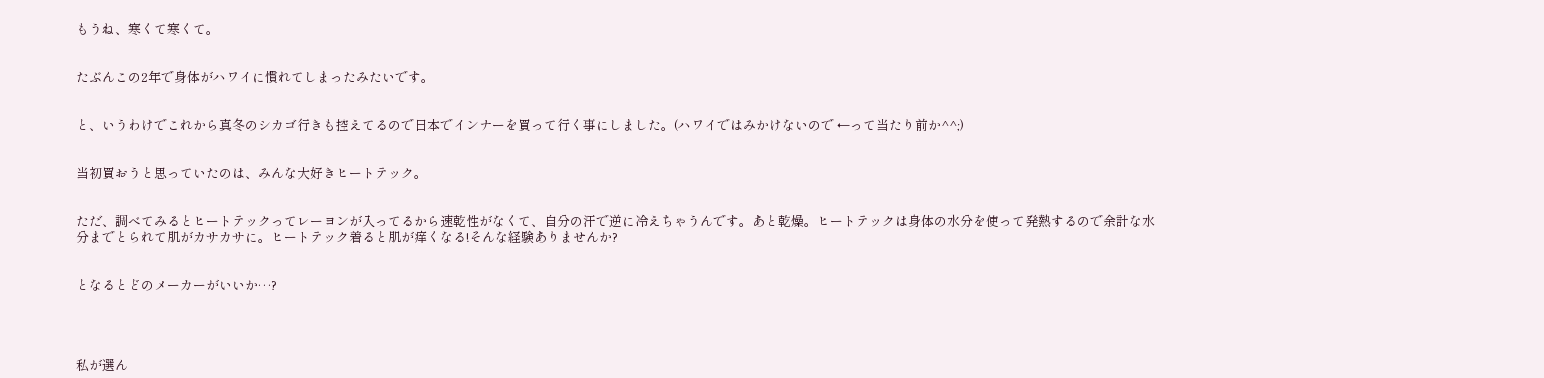もうね、寒くて寒くて。


たぶんこの2年で身体がハワイに慣れてしまったみたいです。


と、いうわけでこれから真冬のシカゴ行きも控えてるので日本でインナーを買って行く事にしました。(ハワイではみかけないので ←って当たり前か^^;)


当初買おうと思っていたのは、みんな大好きヒートテック。


ただ、調べてみるとヒートテックってレーヨンが入ってるから速乾性がなくて、自分の汗で逆に冷えちゃうんです。あと乾燥。ヒートテックは身体の水分を使って発熱するので余計な水分までとられて肌がカサカサに。ヒートテック着ると肌が痒くなる!そんな経験ありませんか?


となるとどのメーカーがいいか…?




私が選ん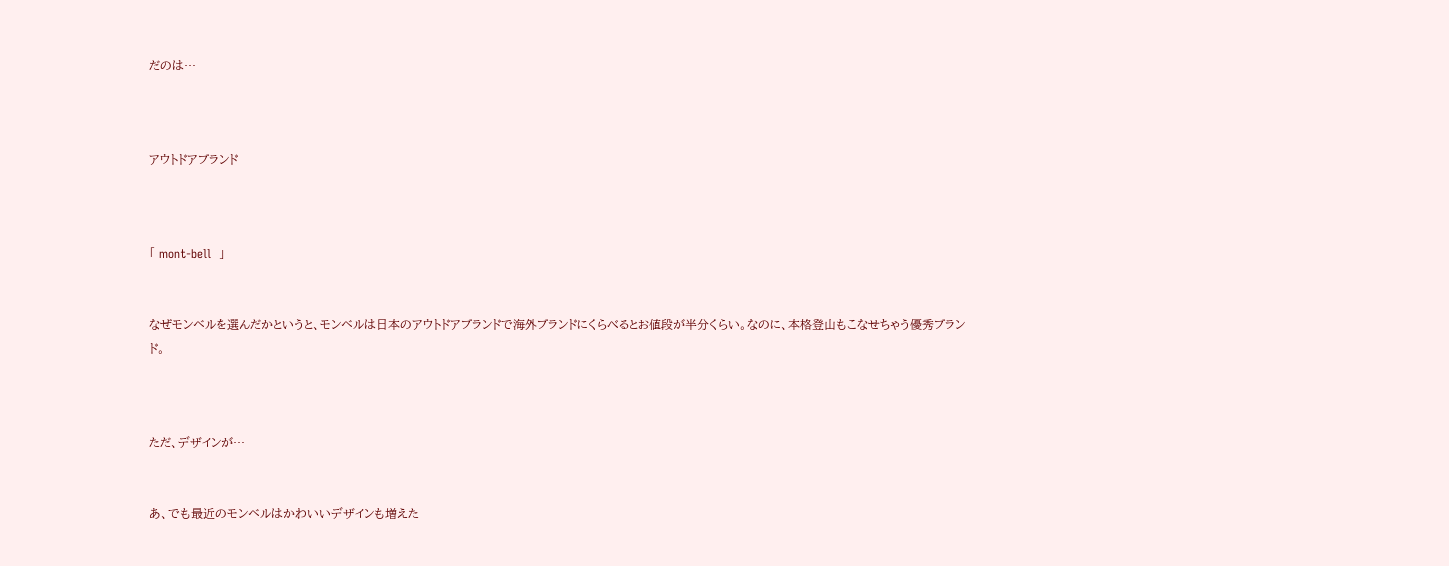だのは…



アウトドアブランド



「 mont-bell  」


なぜモンベルを選んだかというと、モンベルは日本のアウトドアブランドで海外ブランドにくらべるとお値段が半分くらい。なのに、本格登山もこなせちゃう優秀ブランド。



ただ、デザインが…


あ、でも最近のモンベルはかわいいデザインも増えた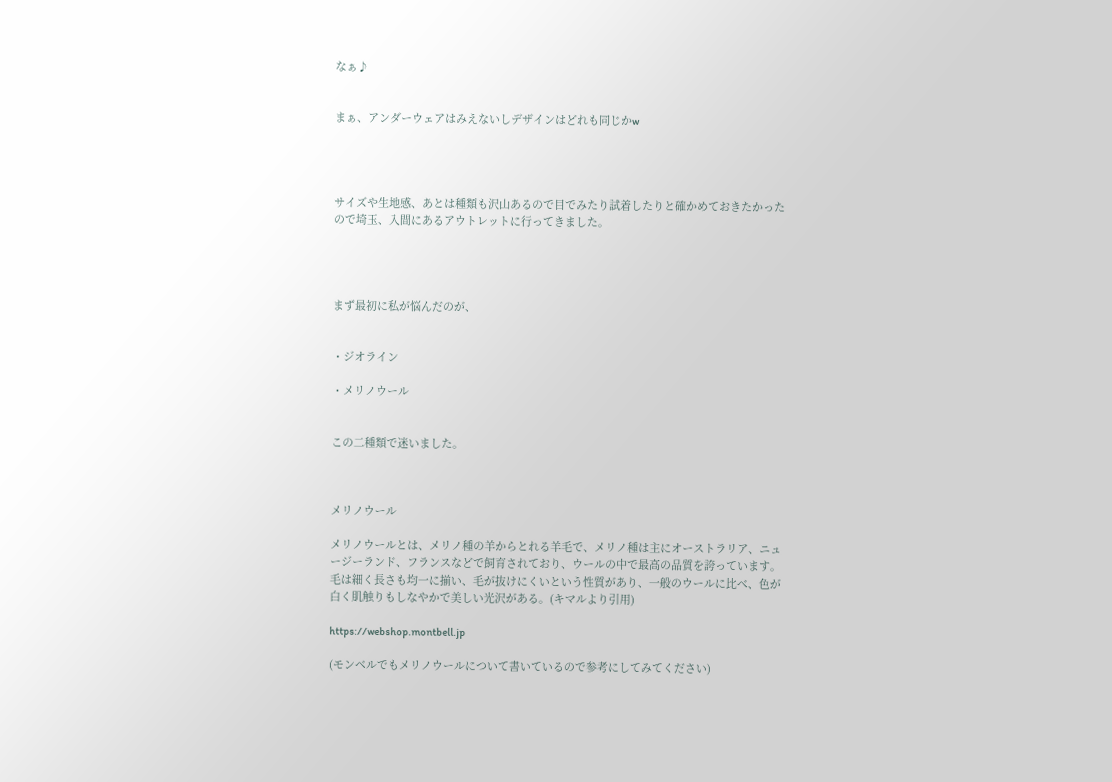なぁ♪


まぁ、アンダーウェアはみえないしデザインはどれも同じかw




サイズや生地感、あとは種類も沢山あるので目でみたり試着したりと確かめておきたかったので埼玉、入間にあるアウトレットに行ってきました。




まず最初に私が悩んだのが、


・ジオライン

・メリノウール


この二種類で迷いました。



メリノウール

メリノウールとは、メリノ種の羊からとれる羊毛で、メリノ種は主にオーストラリア、ニュージーランド、フランスなどで飼育されており、ウールの中で最高の品質を誇っています。毛は細く長さも均一に揃い、毛が抜けにくいという性質があり、一般のウールに比べ、色が白く肌触りもしなやかで美しい光沢がある。(キマルより引用)

https://webshop.montbell.jp

(モンベルでもメリノウールについて書いているので参考にしてみてください)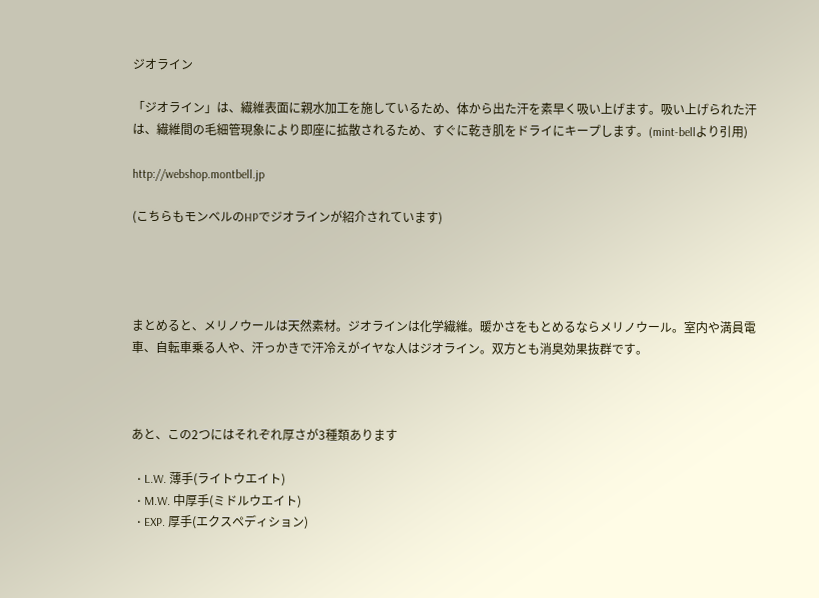ジオライン

「ジオライン」は、繊維表面に親水加工を施しているため、体から出た汗を素早く吸い上げます。吸い上げられた汗は、繊維間の毛細管現象により即座に拡散されるため、すぐに乾き肌をドライにキープします。(mint-bellより引用)

http://webshop.montbell.jp

(こちらもモンベルのHPでジオラインが紹介されています)




まとめると、メリノウールは天然素材。ジオラインは化学繊維。暖かさをもとめるならメリノウール。室内や満員電車、自転車乗る人や、汗っかきで汗冷えがイヤな人はジオライン。双方とも消臭効果抜群です。



あと、この2つにはそれぞれ厚さが3種類あります

  • L.W. 薄手(ライトウエイト)
  • M.W. 中厚手(ミドルウエイト)
  • EXP. 厚手(エクスペディション)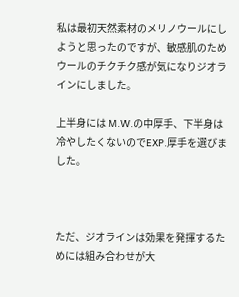私は最初天然素材のメリノウールにしようと思ったのですが、敏感肌のためウールのチクチク感が気になりジオラインにしました。

上半身には M.W.の中厚手、下半身は冷やしたくないのでEXP.厚手を選びました。



ただ、ジオラインは効果を発揮するためには組み合わせが大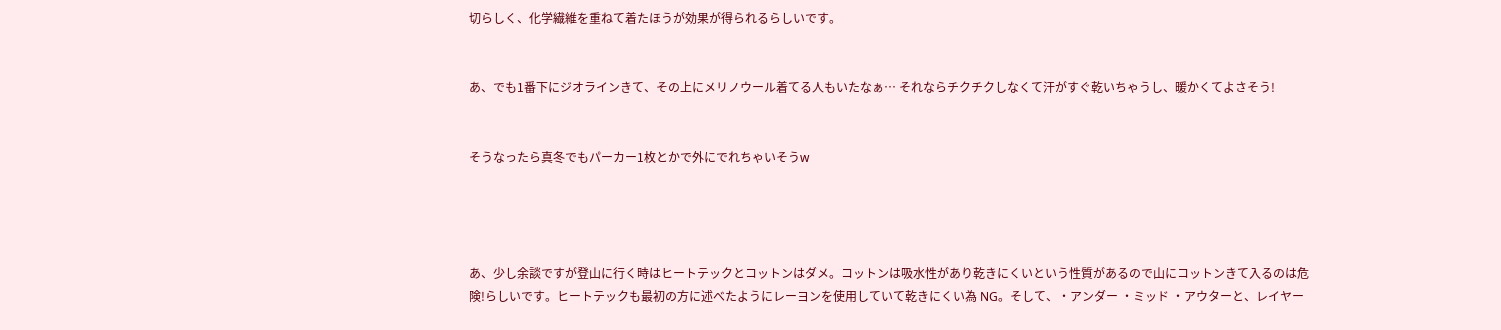切らしく、化学繊維を重ねて着たほうが効果が得られるらしいです。


あ、でも1番下にジオラインきて、その上にメリノウール着てる人もいたなぁ… それならチクチクしなくて汗がすぐ乾いちゃうし、暖かくてよさそう!


そうなったら真冬でもパーカー1枚とかで外にでれちゃいそうw




あ、少し余談ですが登山に行く時はヒートテックとコットンはダメ。コットンは吸水性があり乾きにくいという性質があるので山にコットンきて入るのは危険!らしいです。ヒートテックも最初の方に述べたようにレーヨンを使用していて乾きにくい為 NG。そして、・アンダー ・ミッド ・アウターと、レイヤー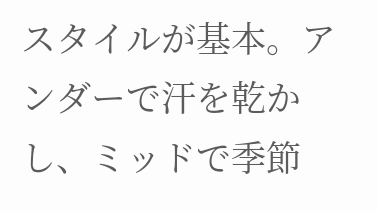スタイルが基本。アンダーで汗を乾かし、ミッドで季節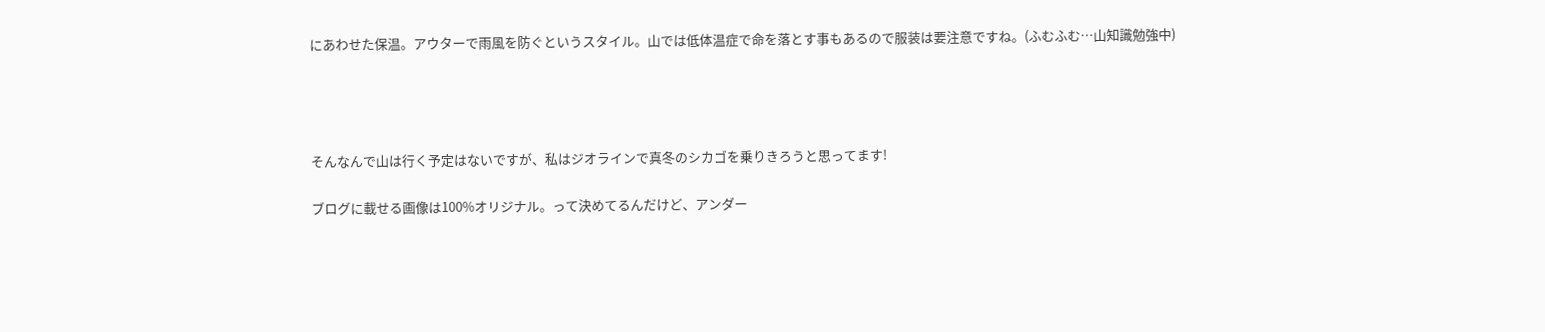にあわせた保温。アウターで雨風を防ぐというスタイル。山では低体温症で命を落とす事もあるので服装は要注意ですね。(ふむふむ…山知識勉強中)




そんなんで山は行く予定はないですが、私はジオラインで真冬のシカゴを乗りきろうと思ってます!

ブログに載せる画像は100%オリジナル。って決めてるんだけど、アンダー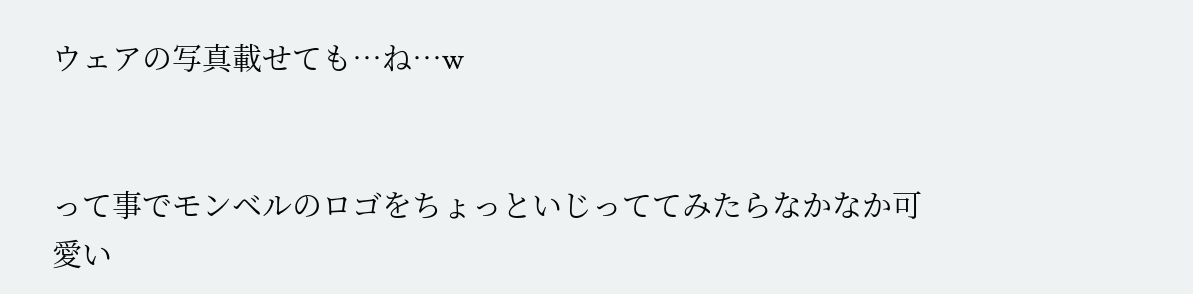ウェアの写真載せても…ね…w


って事でモンベルのロゴをちょっといじっててみたらなかなか可愛い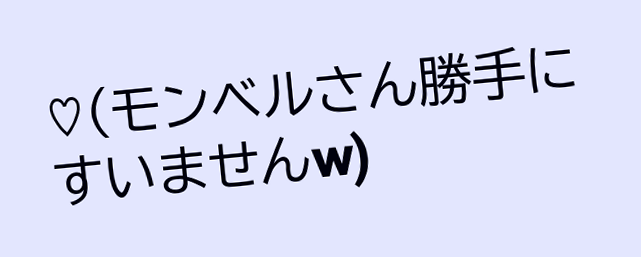♡(モンベルさん勝手にすいませんw)